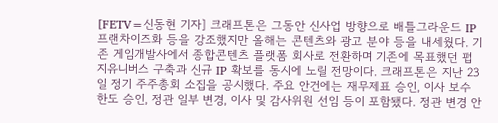[FETV=신동현 기자] 크래프톤은 그동안 신사업 방향으로 배틀그라운드 IP 프랜차이즈화 등을 강조했지만 올해는 콘텐츠와 광고 분야 등을 내세웠다. 기존 게임개발사에서 종합콘텐츠 플랫폼 회사로 전환하며 기존에 목표했던 펍지유니버스 구축과 신규 IP 확보를 동시에 노릴 전망이다. 크래프톤은 지난 23일 정기 주주총회 소집을 공시했다. 주요 안건에는 재무제표 승인, 이사 보수 한도 승인, 정관 일부 변경, 이사 및 감사위원 선임 등이 포함됐다. 정관 변경 안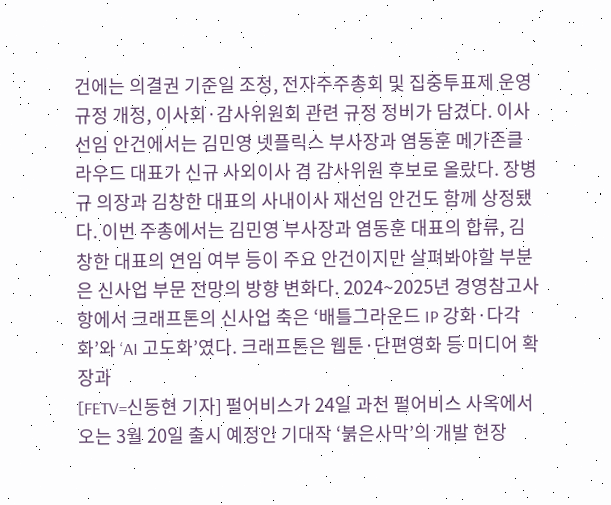건에는 의결권 기준일 조정, 전자주주총회 및 집중투표제 운영 규정 개정, 이사회·감사위원회 관련 규정 정비가 담겼다. 이사 선임 안건에서는 김민영 넷플릭스 부사장과 염동훈 메가존클라우드 대표가 신규 사외이사 겸 감사위원 후보로 올랐다. 장병규 의장과 김창한 대표의 사내이사 재선임 안건도 함께 상정됐다. 이번 주총에서는 김민영 부사장과 염동훈 대표의 합류, 김창한 대표의 연임 여부 등이 주요 안건이지만 살펴봐야할 부분은 신사업 부문 전망의 방향 변화다. 2024~2025년 경영참고사항에서 크래프톤의 신사업 축은 ‘배틀그라운드 IP 강화·다각화’와 ‘AI 고도화’였다. 크래프톤은 웹툰·단편영화 등 미디어 확장과
[FETV=신동현 기자] 펄어비스가 24일 과천 펄어비스 사옥에서 오는 3월 20일 출시 예정인 기대작 ‘붉은사막’의 개발 현장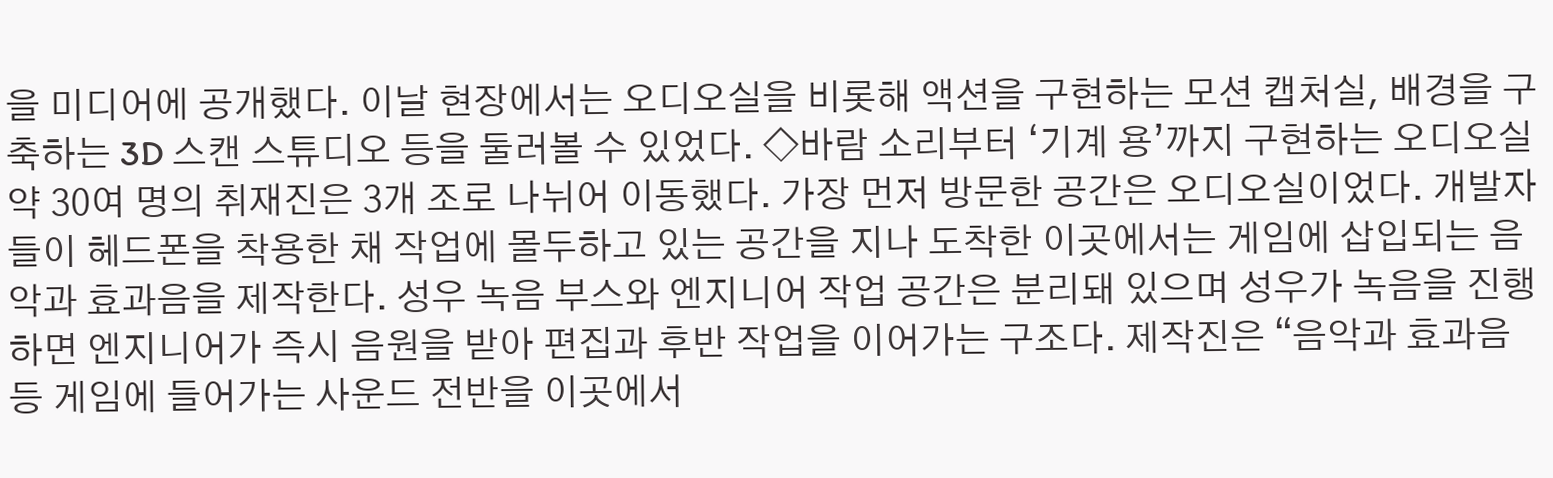을 미디어에 공개했다. 이날 현장에서는 오디오실을 비롯해 액션을 구현하는 모션 캡처실, 배경을 구축하는 3D 스캔 스튜디오 등을 둘러볼 수 있었다. ◇바람 소리부터 ‘기계 용’까지 구현하는 오디오실 약 30여 명의 취재진은 3개 조로 나뉘어 이동했다. 가장 먼저 방문한 공간은 오디오실이었다. 개발자들이 헤드폰을 착용한 채 작업에 몰두하고 있는 공간을 지나 도착한 이곳에서는 게임에 삽입되는 음악과 효과음을 제작한다. 성우 녹음 부스와 엔지니어 작업 공간은 분리돼 있으며 성우가 녹음을 진행하면 엔지니어가 즉시 음원을 받아 편집과 후반 작업을 이어가는 구조다. 제작진은 “음악과 효과음 등 게임에 들어가는 사운드 전반을 이곳에서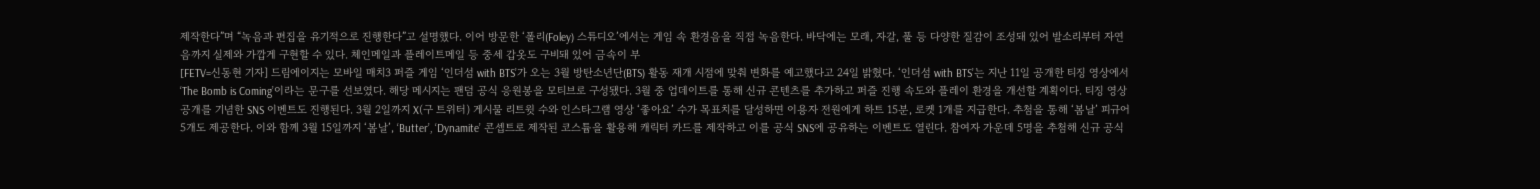제작한다”며 “녹음과 편집을 유기적으로 진행한다”고 설명했다. 이어 방문한 ‘폴리(Foley) 스튜디오’에서는 게임 속 환경음을 직접 녹음한다. 바닥에는 모래, 자갈, 풀 등 다양한 질감이 조성돼 있어 발소리부터 자연음까지 실제와 가깝게 구현할 수 있다. 체인메일과 플레이트메일 등 중세 갑옷도 구비돼 있어 금속이 부
[FETV=신동현 기자] 드림에이지는 모바일 매치3 퍼즐 게임 ‘인더섬 with BTS’가 오는 3월 방탄소년단(BTS) 활동 재개 시점에 맞춰 변화를 예고했다고 24일 밝혔다. ‘인더섬 with BTS’는 지난 11일 공개한 티징 영상에서 ‘The Bomb is Coming’이라는 문구를 선보였다. 해당 메시지는 팬덤 공식 응원봉을 모티브로 구성됐다. 3월 중 업데이트를 통해 신규 콘텐츠를 추가하고 퍼즐 진행 속도와 플레이 환경을 개선할 계획이다. 티징 영상 공개를 기념한 SNS 이벤트도 진행된다. 3월 2일까지 X(구 트위터) 게시물 리트윗 수와 인스타그램 영상 ‘좋아요’ 수가 목표치를 달성하면 이용자 전원에게 하트 15분, 로켓 1개를 지급한다. 추첨을 통해 ‘봄날’ 피규어 5개도 제공한다. 이와 함께 3월 15일까지 ‘봄날’, ‘Butter’, ‘Dynamite’ 콘셉트로 제작된 코스튬을 활용해 캐릭터 카드를 제작하고 이를 공식 SNS에 공유하는 이벤트도 열린다. 참여자 가운데 5명을 추첨해 신규 공식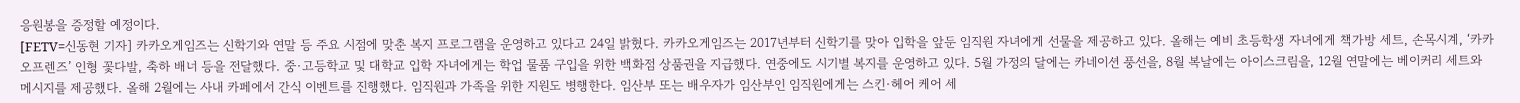응원봉을 증정할 예정이다.
[FETV=신동현 기자] 카카오게임즈는 신학기와 연말 등 주요 시점에 맞춘 복지 프로그램을 운영하고 있다고 24일 밝혔다. 카카오게임즈는 2017년부터 신학기를 맞아 입학을 앞둔 임직원 자녀에게 선물을 제공하고 있다. 올해는 예비 초등학생 자녀에게 책가방 세트, 손목시계, ‘카카오프렌즈’ 인형 꽃다발, 축하 배너 등을 전달했다. 중·고등학교 및 대학교 입학 자녀에게는 학업 물품 구입을 위한 백화점 상품권을 지급했다. 연중에도 시기별 복지를 운영하고 있다. 5월 가정의 달에는 카네이션 풍선을, 8월 복날에는 아이스크림을, 12월 연말에는 베이커리 세트와 메시지를 제공했다. 올해 2월에는 사내 카페에서 간식 이벤트를 진행했다. 임직원과 가족을 위한 지원도 병행한다. 임산부 또는 배우자가 임산부인 임직원에게는 스킨·헤어 케어 세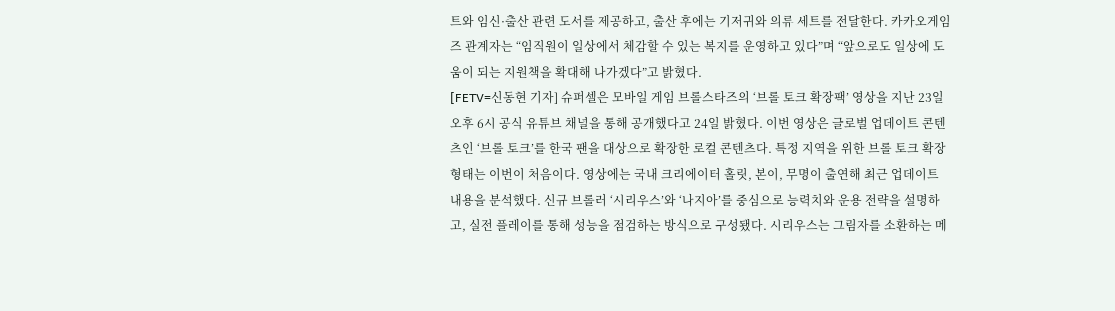트와 임신·출산 관련 도서를 제공하고, 출산 후에는 기저귀와 의류 세트를 전달한다. 카카오게임즈 관계자는 “임직원이 일상에서 체감할 수 있는 복지를 운영하고 있다”며 “앞으로도 일상에 도움이 되는 지원책을 확대해 나가겠다”고 밝혔다.
[FETV=신동현 기자] 슈퍼셀은 모바일 게임 브롤스타즈의 ‘브롤 토크 확장팩’ 영상을 지난 23일 오후 6시 공식 유튜브 채널을 통해 공개했다고 24일 밝혔다. 이번 영상은 글로벌 업데이트 콘텐츠인 ‘브롤 토크’를 한국 팬을 대상으로 확장한 로컬 콘텐츠다. 특정 지역을 위한 브롤 토크 확장 형태는 이번이 처음이다. 영상에는 국내 크리에이터 홀릿, 본이, 무명이 출연해 최근 업데이트 내용을 분석했다. 신규 브롤러 ‘시리우스’와 ‘나지아’를 중심으로 능력치와 운용 전략을 설명하고, 실전 플레이를 통해 성능을 점검하는 방식으로 구성됐다. 시리우스는 그림자를 소환하는 메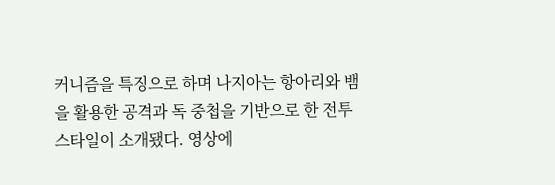커니즘을 특징으로 하며 나지아는 항아리와 뱀을 활용한 공격과 독 중첩을 기반으로 한 전투 스타일이 소개됐다. 영상에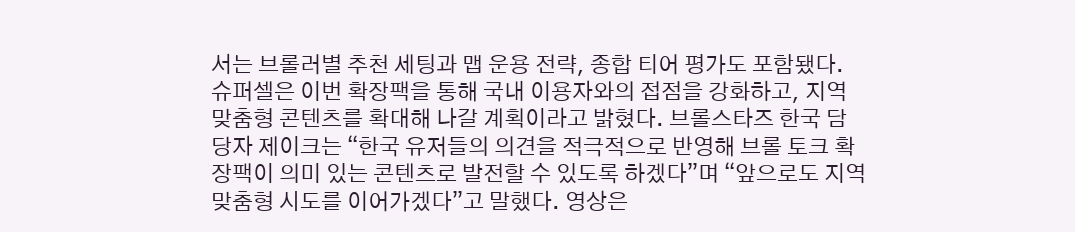서는 브롤러별 추천 세팅과 맵 운용 전략, 종합 티어 평가도 포함됐다. 슈퍼셀은 이번 확장팩을 통해 국내 이용자와의 접점을 강화하고, 지역 맞춤형 콘텐츠를 확대해 나갈 계획이라고 밝혔다. 브롤스타즈 한국 담당자 제이크는 “한국 유저들의 의견을 적극적으로 반영해 브롤 토크 확장팩이 의미 있는 콘텐츠로 발전할 수 있도록 하겠다”며 “앞으로도 지역 맞춤형 시도를 이어가겠다”고 말했다. 영상은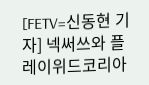[FETV=신동현 기자] 넥써쓰와 플레이위드코리아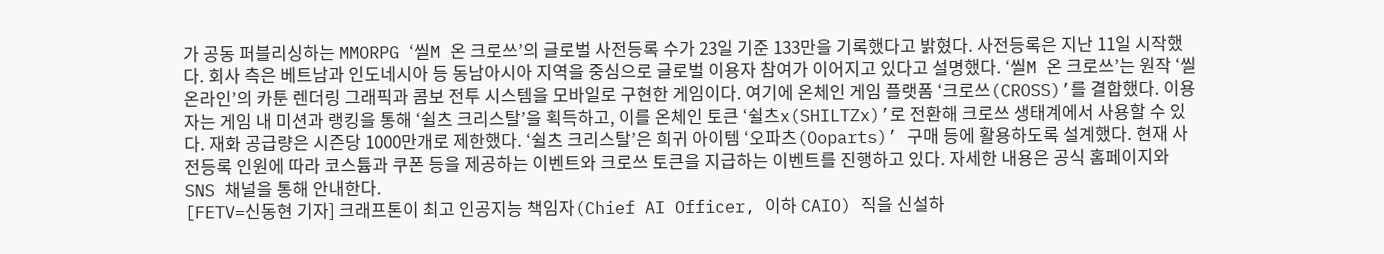가 공동 퍼블리싱하는 MMORPG ‘씰M 온 크로쓰’의 글로벌 사전등록 수가 23일 기준 133만을 기록했다고 밝혔다. 사전등록은 지난 11일 시작했다. 회사 측은 베트남과 인도네시아 등 동남아시아 지역을 중심으로 글로벌 이용자 참여가 이어지고 있다고 설명했다. ‘씰M 온 크로쓰’는 원작 ‘씰 온라인’의 카툰 렌더링 그래픽과 콤보 전투 시스템을 모바일로 구현한 게임이다. 여기에 온체인 게임 플랫폼 ‘크로쓰(CROSS)’를 결합했다. 이용자는 게임 내 미션과 랭킹을 통해 ‘쉴츠 크리스탈’을 획득하고, 이를 온체인 토큰 ‘쉴츠x(SHILTZx)’로 전환해 크로쓰 생태계에서 사용할 수 있다. 재화 공급량은 시즌당 1000만개로 제한했다. ‘쉴츠 크리스탈’은 희귀 아이템 ‘오파츠(Ooparts)’ 구매 등에 활용하도록 설계했다. 현재 사전등록 인원에 따라 코스튬과 쿠폰 등을 제공하는 이벤트와 크로쓰 토큰을 지급하는 이벤트를 진행하고 있다. 자세한 내용은 공식 홈페이지와 SNS 채널을 통해 안내한다.
[FETV=신동현 기자] 크래프톤이 최고 인공지능 책임자(Chief AI Officer, 이하 CAIO) 직을 신설하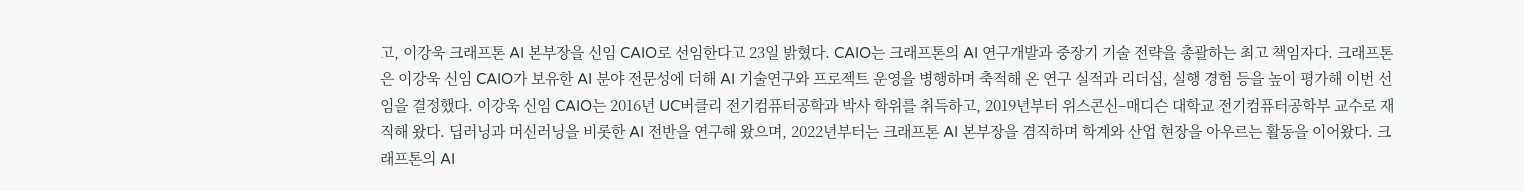고, 이강욱 크래프톤 AI 본부장을 신임 CAIO로 선임한다고 23일 밝혔다. CAIO는 크래프톤의 AI 연구개발과 중장기 기술 전략을 총괄하는 최고 책임자다. 크래프톤은 이강욱 신임 CAIO가 보유한 AI 분야 전문성에 더해 AI 기술연구와 프로젝트 운영을 병행하며 축적해 온 연구 실적과 리더십, 실행 경험 등을 높이 평가해 이번 선임을 결정했다. 이강욱 신임 CAIO는 2016년 UC버클리 전기컴퓨터공학과 박사 학위를 취득하고, 2019년부터 위스콘신–매디슨 대학교 전기컴퓨터공학부 교수로 재직해 왔다. 딥러닝과 머신러닝을 비롯한 AI 전반을 연구해 왔으며, 2022년부터는 크래프톤 AI 본부장을 겸직하며 학계와 산업 현장을 아우르는 활동을 이어왔다. 크래프톤의 AI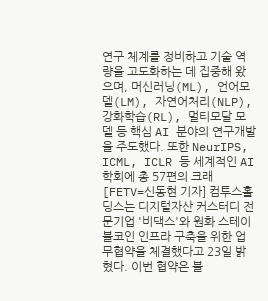연구 체계를 정비하고 기술 역량을 고도화하는 데 집중해 왔으며, 머신러닝(ML), 언어모델(LM), 자연어처리(NLP), 강화학습(RL), 멀티모달 모델 등 핵심 AI 분야의 연구개발을 주도했다. 또한 NeurIPS, ICML, ICLR 등 세계적인 AI 학회에 총 57편의 크래
[FETV=신동현 기자] 컴투스홀딩스는 디지털자산 커스터디 전문기업 '비댁스'와 원화 스테이블코인 인프라 구축을 위한 업무협약을 체결했다고 23일 밝혔다. 이번 협약은 블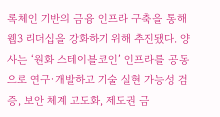록체인 기반의 금융 인프라 구축을 통해 웹3 리더십을 강화하기 위해 추진됐다. 양사는 ‘원화 스테이블코인’ 인프라를 공동으로 연구·개발하고 기술 실현 가능성 검증, 보안 체계 고도화, 제도권 금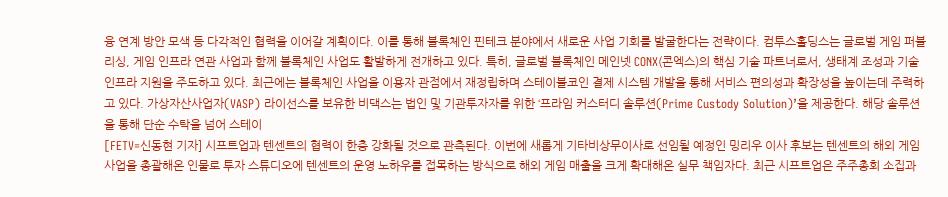융 연계 방안 모색 등 다각적인 협력을 이어갈 계획이다. 이를 통해 블록체인 핀테크 분야에서 새로운 사업 기회를 발굴한다는 전략이다. 컴투스홀딩스는 글로벌 게임 퍼블리싱, 게임 인프라 연관 사업과 함께 블록체인 사업도 활발하게 전개하고 있다. 특히, 글로벌 블록체인 메인넷 CONX(콘엑스)의 핵심 기술 파트너로서, 생태계 조성과 기술 인프라 지원을 주도하고 있다. 최근에는 블록체인 사업을 이용자 관점에서 재정립하며 스테이블코인 결제 시스템 개발을 통해 서비스 편의성과 확장성을 높이는데 주력하고 있다. 가상자산사업자(VASP) 라이선스를 보유한 비댁스는 법인 및 기관투자자를 위한 ‘프라임 커스터디 솔루션(Prime Custody Solution)’을 제공한다. 해당 솔루션을 통해 단순 수탁을 넘어 스테이
[FETV=신동현 기자] 시프트업과 텐센트의 협력이 한층 강화될 것으로 관측된다. 이번에 새롭게 기타비상무이사로 선임될 예정인 밍리우 이사 후보는 텐센트의 해외 게임사업을 총괄해온 인물로 투자 스튜디오에 텐센트의 운영 노하우를 접목하는 방식으로 해외 게임 매출을 크게 확대해온 실무 책임자다. 최근 시프트업은 주주총회 소집과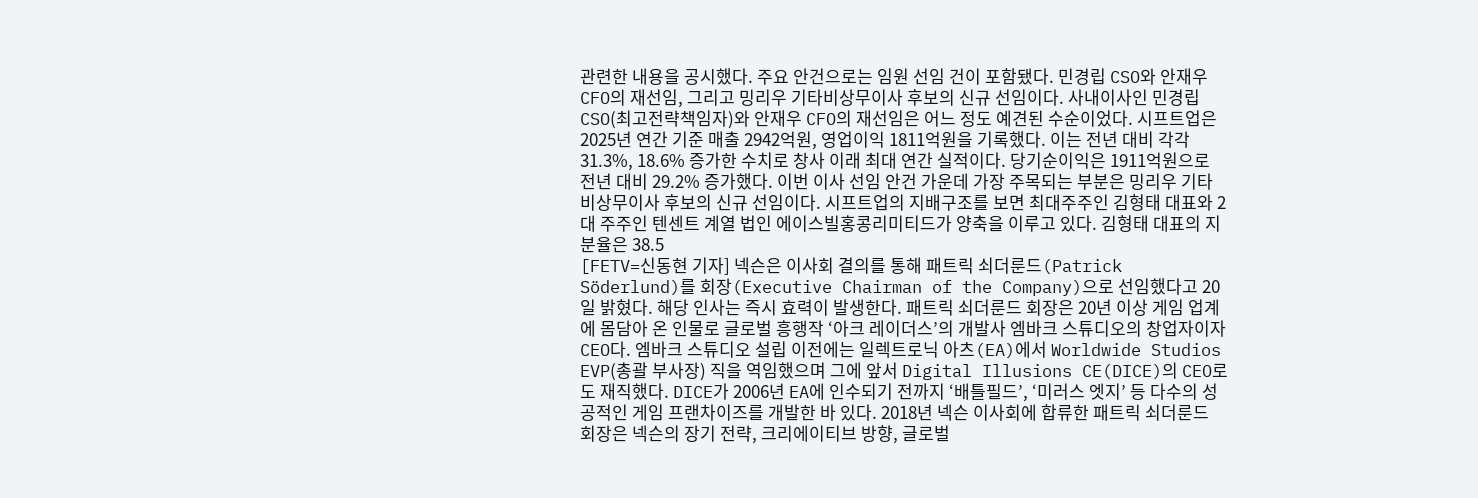관련한 내용을 공시했다. 주요 안건으로는 임원 선임 건이 포함됐다. 민경립 CSO와 안재우 CFO의 재선임, 그리고 밍리우 기타비상무이사 후보의 신규 선임이다. 사내이사인 민경립 CSO(최고전략책임자)와 안재우 CFO의 재선임은 어느 정도 예견된 수순이었다. 시프트업은 2025년 연간 기준 매출 2942억원, 영업이익 1811억원을 기록했다. 이는 전년 대비 각각 31.3%, 18.6% 증가한 수치로 창사 이래 최대 연간 실적이다. 당기순이익은 1911억원으로 전년 대비 29.2% 증가했다. 이번 이사 선임 안건 가운데 가장 주목되는 부분은 밍리우 기타비상무이사 후보의 신규 선임이다. 시프트업의 지배구조를 보면 최대주주인 김형태 대표와 2대 주주인 텐센트 계열 법인 에이스빌홍콩리미티드가 양축을 이루고 있다. 김형태 대표의 지분율은 38.5
[FETV=신동현 기자] 넥슨은 이사회 결의를 통해 패트릭 쇠더룬드(Patrick Söderlund)를 회장(Executive Chairman of the Company)으로 선임했다고 20일 밝혔다. 해당 인사는 즉시 효력이 발생한다. 패트릭 쇠더룬드 회장은 20년 이상 게임 업계에 몸담아 온 인물로 글로벌 흥행작 ‘아크 레이더스’의 개발사 엠바크 스튜디오의 창업자이자 CEO다. 엠바크 스튜디오 설립 이전에는 일렉트로닉 아츠(EA)에서 Worldwide Studios EVP(총괄 부사장) 직을 역임했으며 그에 앞서 Digital Illusions CE(DICE)의 CEO로도 재직했다. DICE가 2006년 EA에 인수되기 전까지 ‘배틀필드’, ‘미러스 엣지’ 등 다수의 성공적인 게임 프랜차이즈를 개발한 바 있다. 2018년 넥슨 이사회에 합류한 패트릭 쇠더룬드 회장은 넥슨의 장기 전략, 크리에이티브 방향, 글로벌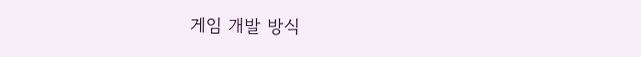게임 개발 방식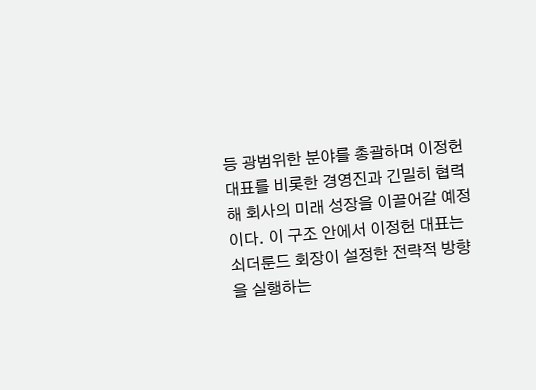등 광범위한 분야를 총괄하며 이정헌 대표를 비롯한 경영진과 긴밀히 협력해 회사의 미래 성장을 이끌어갈 예정이다. 이 구조 안에서 이정헌 대표는 쇠더룬드 회장이 설정한 전략적 방향을 실행하는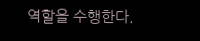역할을 수행한다.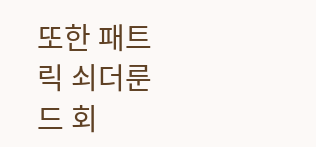또한 패트릭 쇠더룬드 회